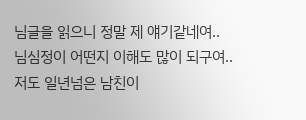님글을 읽으니 정말 제 얘기같네여..
님심정이 어떤지 이해도 많이 되구여..
저도 일년넘은 남친이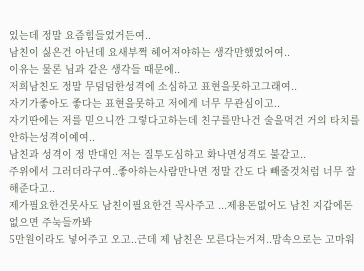있는데 정말 요즘힘들었거든여..
남친이 싫은건 아닌데 요새부쩍 헤어져야하는 생각만했었어여..
이유는 물론 님과 같은 생각들 때문에..
저희남친도 정말 무덤덤한성격에 소심하고 표현을못하고그래여..
자기가좋아도 좋다는 표현을못하고 저에게 너무 무관심이고..
자기딴에는 저를 믿으니깐 그렇다고하는데 친구를만나건 술을먹건 거의 타치를안하는성격이예여..
남친과 성격이 정 반대인 저는 질투도심하고 화나면성격도 불같고..
주위에서 그러더라구여..좋아하는사람만나면 정말 간도 다 빼줄것처럼 너무 잘해준다고..
제가필요한건못사도 남친이필요한건 꼭사주고 ...제용돈없어도 남친 지갑에돈없으면 주눅들까봐
5만원이라도 넣어주고 오고..근데 제 남친은 모른다는거져..맘속으로는 고마워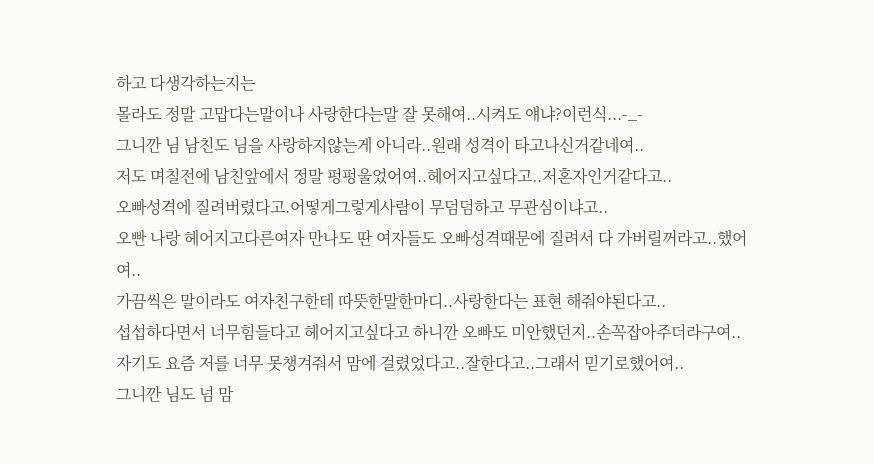하고 다생각하는지는
몰라도 정말 고맙다는말이나 사랑한다는말 잘 못해여..시켜도 얘냐?이런식...-_-
그니깐 님 남친도 님을 사랑하지않는게 아니라..원래 성격이 타고나신거같네여..
저도 며칠전에 남친앞에서 정말 펑펑울었어여..헤어지고싶다고..저혼자인거같다고..
오빠성격에 질려버렸다고.어떻게그렇게사람이 무덤덤하고 무관심이냐고..
오빤 나랑 헤어지고다른여자 만나도 딴 여자들도 오빠성격때문에 질려서 다 가버릴꺼라고..했어여..
가끔씩은 말이라도 여자친구한테 따뜻한말한마디..사랑한다는 표현 해줘야된다고..
섭섭하다면서 너무힘들다고 헤어지고싶다고 하니깐 오빠도 미안했던지..손꼭잡아주더라구여..
자기도 요즘 저를 너무 못챙겨줘서 맘에 걸렸었다고..잘한다고..그래서 믿기로했어여..
그니깐 님도 넘 맘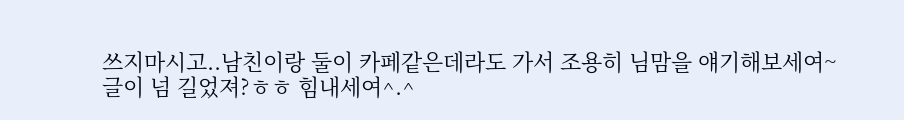쓰지마시고..남친이랑 둘이 카페같은데라도 가서 조용히 님맘을 얘기해보세여~
글이 넘 길었져?ㅎㅎ 힘내세여^.^